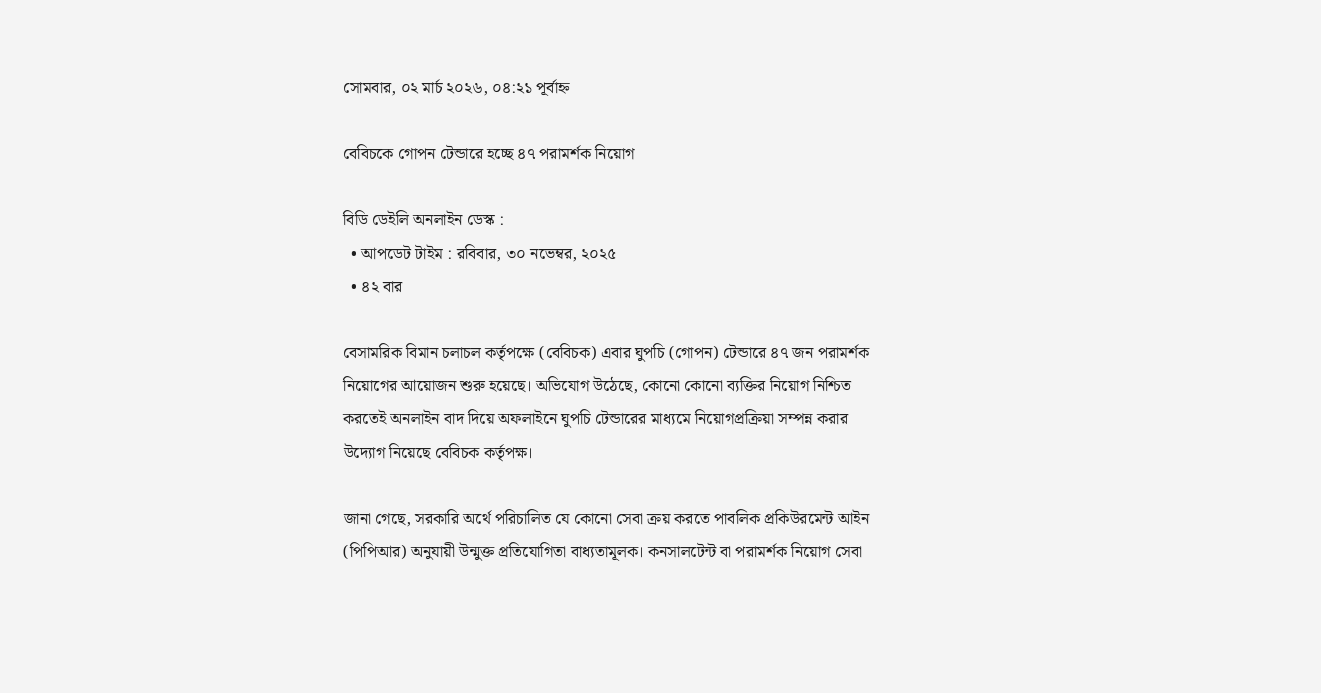সোমবার, ০২ মার্চ ২০২৬, ০৪:২১ পূর্বাহ্ন

বেবিচকে গোপন টেন্ডারে হচ্ছে ৪৭ পরামর্শক নিয়োগ

বিডি ডেইলি অনলাইন ডেস্ক :
  • আপডেট টাইম : রবিবার, ৩০ নভেম্বর, ২০২৫
  • ৪২ বার

বেসামরিক বিমান চলাচল কর্তৃপক্ষে (বেবিচক) এবার ঘুপচি (গোপন) টেন্ডারে ৪৭ জন পরামর্শক নিয়োগের আয়োজন শুরু হয়েছে। অভিযোগ উঠেছে, কোনো কোনো ব্যক্তির নিয়োগ নিশ্চিত করতেই অনলাইন বাদ দিয়ে অফলাইনে ঘুপচি টেন্ডারের মাধ্যমে নিয়োগপ্রক্রিয়া সম্পন্ন করার উদ্যোগ নিয়েছে বেবিচক কর্তৃপক্ষ।

জানা গেছে, সরকারি অর্থে পরিচালিত যে কোনো সেবা ক্রয় করতে পাবলিক প্রকিউরমেন্ট আইন (পিপিআর) অনুযায়ী উন্মুক্ত প্রতিযোগিতা বাধ্যতামূলক। কনসালটেন্ট বা পরামর্শক নিয়োগ সেবা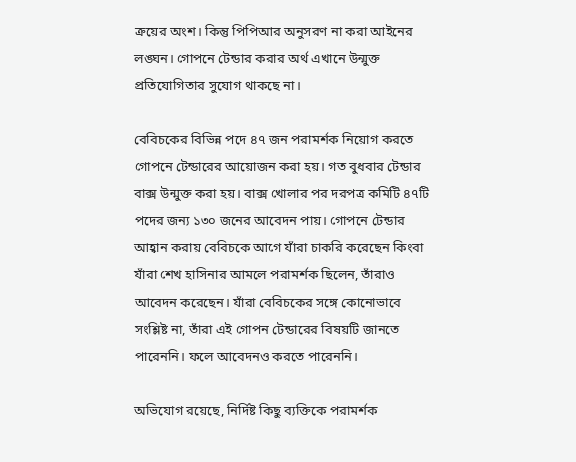ক্রয়ের অংশ। কিন্তু পিপিআর অনুসরণ না করা আইনের লঙ্ঘন। গোপনে টেন্ডার করার অর্থ এখানে উন্মুক্ত প্রতিযোগিতার সুযোগ থাকছে না।

বেবিচকের বিভিন্ন পদে ৪৭ জন পরামর্শক নিয়োগ করতে গোপনে টেন্ডারের আয়োজন করা হয়। গত বুধবার টেন্ডার বাক্স উন্মুক্ত করা হয়। বাক্স খোলার পর দরপত্র কমিটি ৪৭টি পদের জন্য ১৩০ জনের আবেদন পায়। গোপনে টেন্ডার আহ্বান করায় বেবিচকে আগে যাঁরা চাকরি করেছেন কিংবা যাঁরা শেখ হাসিনার আমলে পরামর্শক ছিলেন, তাঁরাও আবেদন করেছেন। যাঁরা বেবিচকের সঙ্গে কোনোভাবে সংশ্লিষ্ট না, তাঁরা এই গোপন টেন্ডারের বিষয়টি জানতে পারেননি। ফলে আবেদনও করতে পারেননি।

অভিযোগ রয়েছে, নির্দিষ্ট কিছু ব্যক্তিকে পরামর্শক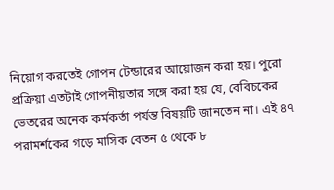নিয়োগ করতেই গোপন টেন্ডারের আয়োজন করা হয়। পুরো প্রক্রিয়া এতটাই গোপনীয়তার সঙ্গে করা হয় যে, বেবিচকের ভেতরের অনেক কর্মকর্তা পর্যন্ত বিষয়টি জানতেন না। এই ৪৭ পরামর্শকের গড়ে মাসিক বেতন ৫ থেকে ৮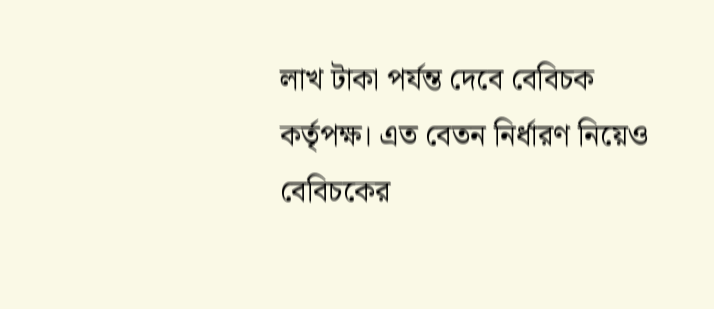লাখ টাকা পর্যন্ত দেবে বেবিচক কর্তৃপক্ষ। এত বেতন নির্ধারণ নিয়েও বেবিচকের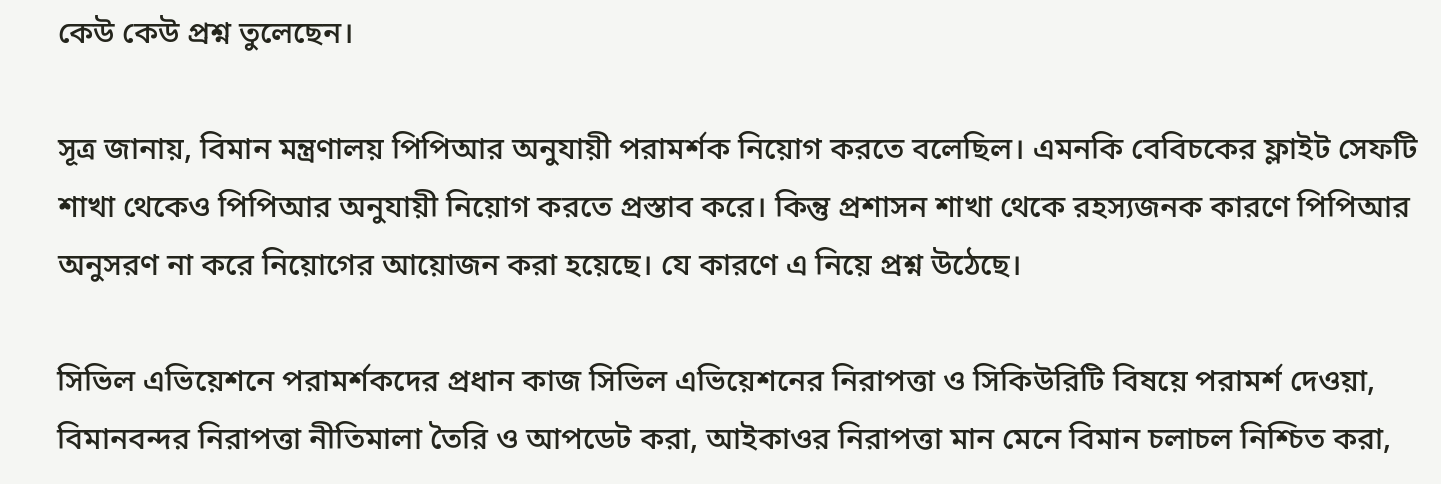কেউ কেউ প্রশ্ন তুলেছেন।

সূত্র জানায়, বিমান মন্ত্রণালয় পিপিআর অনুযায়ী পরামর্শক নিয়োগ করতে বলেছিল। এমনকি বেবিচকের ফ্লাইট সেফটি শাখা থেকেও পিপিআর অনুযায়ী নিয়োগ করতে প্রস্তাব করে। কিন্তু প্রশাসন শাখা থেকে রহস্যজনক কারণে পিপিআর অনুসরণ না করে নিয়োগের আয়োজন করা হয়েছে। যে কারণে এ নিয়ে প্রশ্ন উঠেছে।

সিভিল এভিয়েশনে পরামর্শকদের প্রধান কাজ সিভিল এভিয়েশনের নিরাপত্তা ও সিকিউরিটি বিষয়ে পরামর্শ দেওয়া, বিমানবন্দর নিরাপত্তা নীতিমালা তৈরি ও আপডেট করা, আইকাওর নিরাপত্তা মান মেনে বিমান চলাচল নিশ্চিত করা,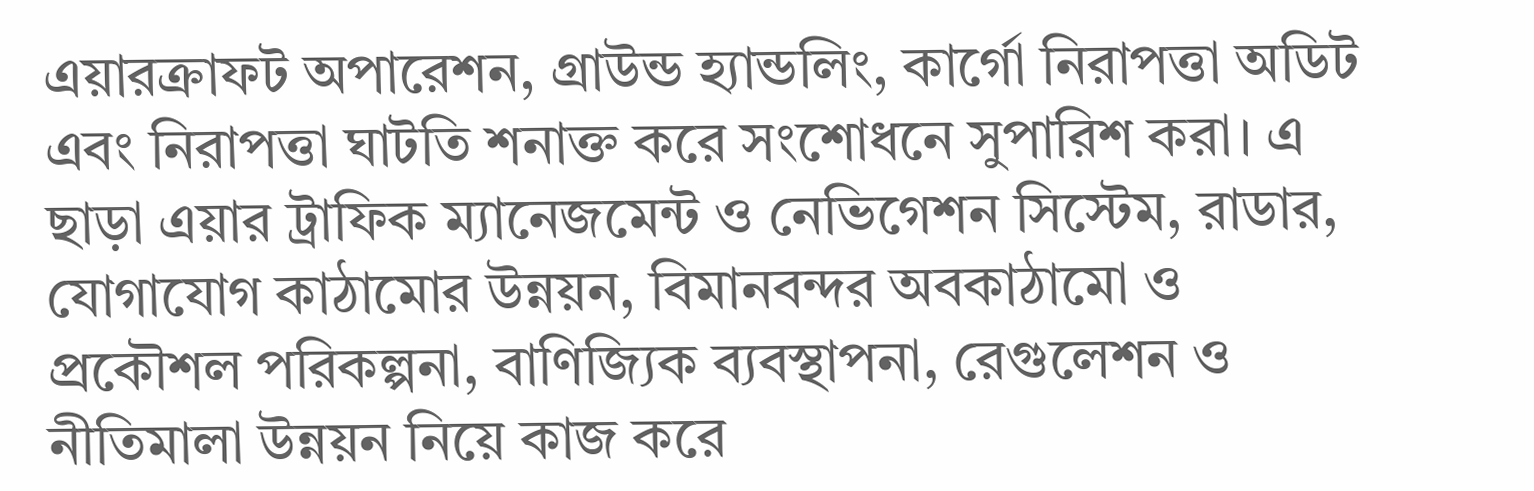এয়ারক্রাফট অপারেশন, গ্রাউন্ড হ্যান্ডলিং, কার্গো নিরাপত্তা অডিট এবং নিরাপত্তা ঘাটতি শনাক্ত করে সংশোধনে সুপারিশ করা। এ ছাড়া এয়ার ট্রাফিক ম্যানেজমেন্ট ও নেভিগেশন সিস্টেম, রাডার, যোগাযোগ কাঠামোর উন্নয়ন, বিমানবন্দর অবকাঠামো ও প্রকৌশল পরিকল্পনা, বাণিজ্যিক ব্যবস্থাপনা, রেগুলেশন ও নীতিমালা উন্নয়ন নিয়ে কাজ করে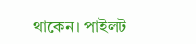থাকেন। পাইলট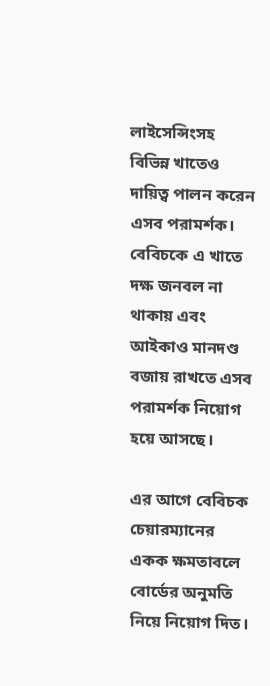লাইসেন্সিংসহ বিভিন্ন খাতেও দায়িত্ব পালন করেন এসব পরামর্শক। বেবিচকে এ খাতে দক্ষ জনবল না থাকায় এবং আইকাও মানদণ্ড বজায় রাখতে এসব পরামর্শক নিয়োগ হয়ে আসছে।

এর আগে বেবিচক চেয়ারম্যানের একক ক্ষমতাবলে বোর্ডের অনুমতি নিয়ে নিয়োগ দিত।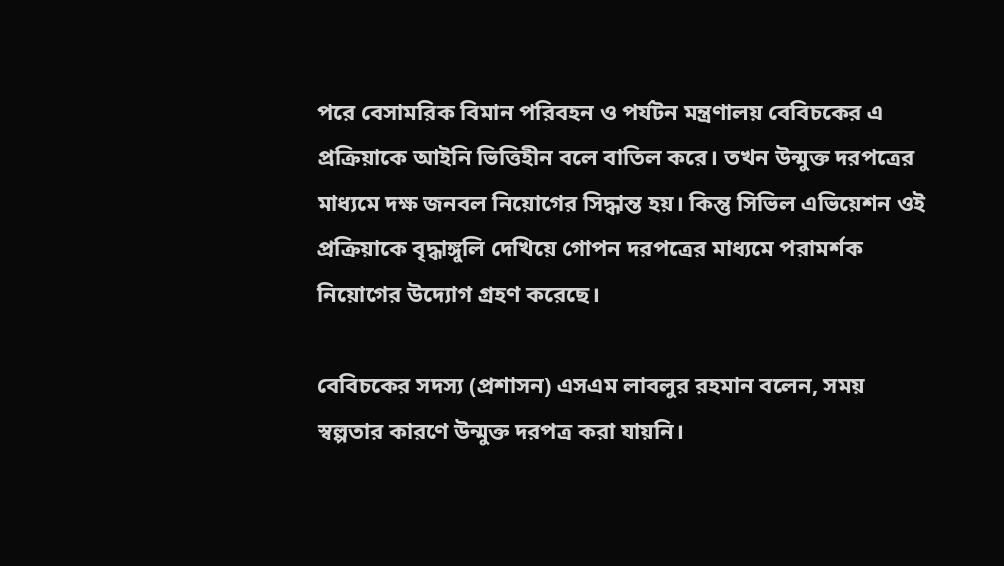পরে বেসামরিক বিমান পরিবহন ও পর্যটন মন্ত্রণালয় বেবিচকের এ প্রক্রিয়াকে আইনি ভিত্তিহীন বলে বাতিল করে। তখন উন্মুক্ত দরপত্রের মাধ্যমে দক্ষ জনবল নিয়োগের সিদ্ধান্ত হয়। কিন্তু সিভিল এভিয়েশন ওই প্রক্রিয়াকে বৃদ্ধাঙ্গুলি দেখিয়ে গোপন দরপত্রের মাধ্যমে পরামর্শক নিয়োগের উদ্যোগ গ্রহণ করেছে।

বেবিচকের সদস্য (প্রশাসন) এসএম লাবলুর রহমান বলেন, সময় স্বল্পতার কারণে উন্মুক্ত দরপত্র করা যায়নি।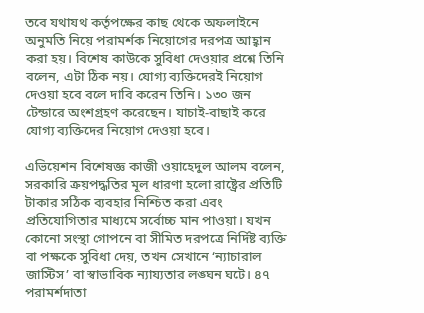তবে যথাযথ কর্তৃপক্ষের কাছ থেকে অফলাইনে অনুমতি নিয়ে পরামর্শক নিয়োগের দরপত্র আহ্বান করা হয়। বিশেষ কাউকে সুবিধা দেওয়ার প্রশ্নে তিনি বলেন, এটা ঠিক নয়। যোগ্য ব্যক্তিদেরই নিয়োগ দেওয়া হবে বলে দাবি করেন তিনি। ১৩০ জন টেন্ডারে অংশগ্রহণ করেছেন। যাচাই-বাছাই করে যোগ্য ব্যক্তিদের নিয়োগ দেওয়া হবে।

এভিয়েশন বিশেষজ্ঞ কাজী ওয়াহেদুল আলম বলেন, সরকারি ক্রয়পদ্ধতির মূল ধারণা হলো রাষ্ট্রের প্রতিটি টাকার সঠিক ব্যবহার নিশ্চিত করা এবং প্রতিযোগিতার মাধ্যমে সর্বোচ্চ মান পাওয়া। যখন কোনো সংস্থা গোপনে বা সীমিত দরপত্রে নির্দিষ্ট ব্যক্তি বা পক্ষকে সুবিধা দেয়, তখন সেখানে ‘ন্যাচারাল জাস্টিস’ বা স্বাভাবিক ন্যায্যতার লঙ্ঘন ঘটে। ৪৭ পরামর্শদাতা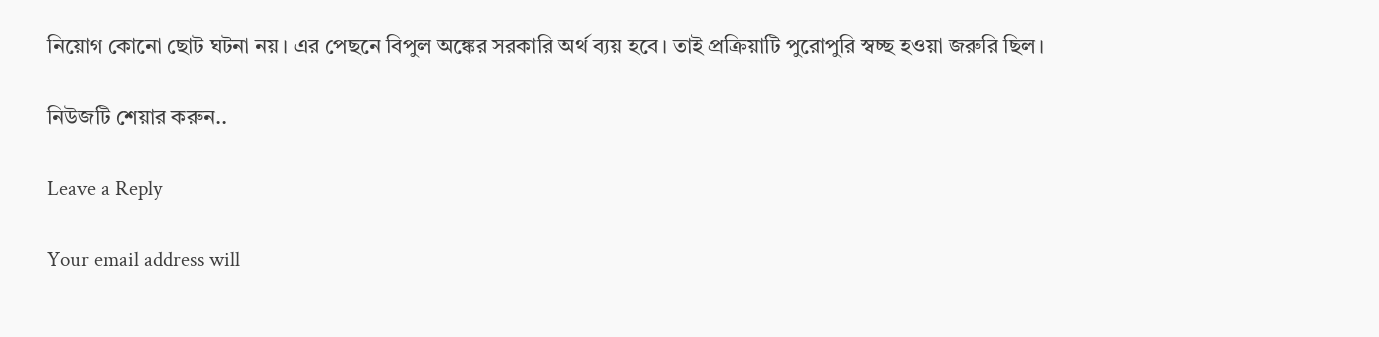নিয়োগ কোনো ছোট ঘটনা নয়। এর পেছনে বিপুল অঙ্কের সরকারি অর্থ ব্যয় হবে। তাই প্রক্রিয়াটি পুরোপুরি স্বচ্ছ হওয়া জরুরি ছিল।

নিউজটি শেয়ার করুন..

Leave a Reply

Your email address will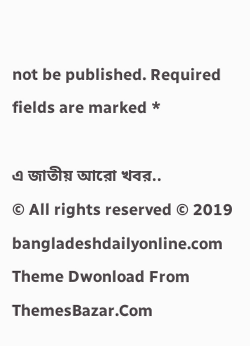not be published. Required fields are marked *

এ জাতীয় আরো খবর..
© All rights reserved © 2019 bangladeshdailyonline.com
Theme Dwonload From ThemesBazar.Com